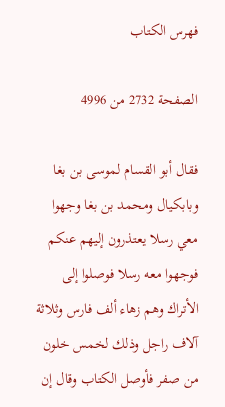فهرس الكتاب

الصفحة 2732 من 4996

فقال أبو القسام لموسى بن بغا وبابكيال ومحمد بن بغا وجهوا معي رسلا يعتذرون إليهم عنكم فوجهوا معه رسلا فوصلوا إلى الأتراك وهم زهاء ألف فارس وثلاثة آلاف راجل وذلك لخمس خلون من صفر فأوصل الكتاب وقال إن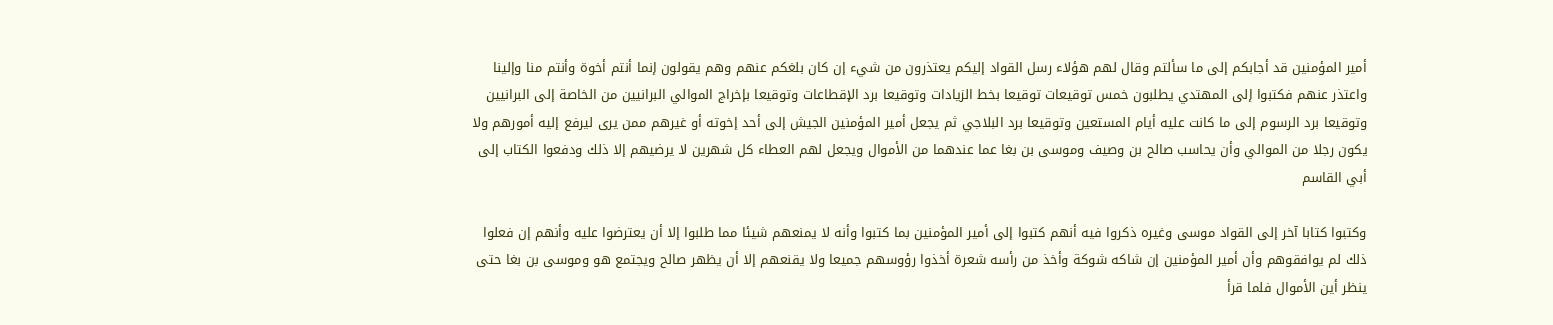أمير المؤمنين قد أجابكم إلى ما سألتم وقال لهم هؤلاء رسل القواد إليكم يعتذرون من شيء إن كان بلغكم عنهم وهم يقولون إنما أنتم أخوة وأنتم منا وإلينا واعتذر عنهم فكتبوا إلى المهتدي يطلبون خمس توقيعات توقيعا بخط الزيادات وتوقيعا برد الإقطاعات وتوقيعا بإخراج الموالي البرانيين من الخاصة إلى البرانيين وتوقيعا برد الرسوم إلى ما كانت عليه أيام المستعين وتوقيعا برد البلاجي ثم يجعل أمير المؤمنين الجيش إلى أحد إخوته أو غيرهم ممن يرى ليرفع إليه أمورهم ولا يكون رجلا من الموالي وأن يحاسب صالح بن وصيف وموسى بن بغا عما عندهما من الأموال ويجعل لهم العطاء كل شهرين لا يرضيهم إلا ذلك ودفعوا الكتاب إلى أبي القاسم

وكتبوا كتابا آخر إلى القواد موسى وغيره ذكروا فيه أنهم كتبوا إلى أمير المؤمنين بما كتبوا وأنه لا يمنعهم شيئا مما طلبوا إلا أن يعترضوا عليه وأنهم إن فعلوا ذلك لم يوافقوهم وأن أمير المؤمنين إن شاكه شوكة وأخذ من رأسه شعرة أخذوا رؤوسهم جميعا ولا يقنعهم إلا أن يظهر صالح ويجتمع هو وموسى بن بغا حتى ينظر أين الأموال فلما قرأ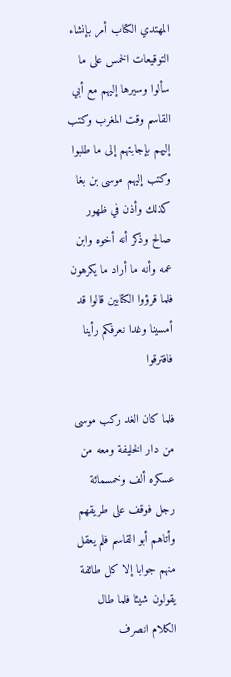المهتدي الكتاب أمر بإنشاء التوقيعات الخمس على ما سألوا وسيرها إليهم مع أبي القاسم وقت المغرب وكتب إليهم بإجابتهم إلى ما طلبوا وكتب إليهم موسى بن بغا كذلك وأذن في ظهور صالح وذكر أنه أخوه وابن عمه وأنه ما أراد ما يكرهون فلما قرؤوا الكتابين قالوا قد أمسينا وغدا نعرفكم رأينا فافترقوا

فلما كان الغد ركب موسى من دار الخليفة ومعه من عسكره ألف وخمسمائة رجل فوقف على طريقهم وأتاهم أبو القاسم فلم يعقل منهم جوابا إلا كل طائفة يقولون شيئا فلما طال الكلام انصرف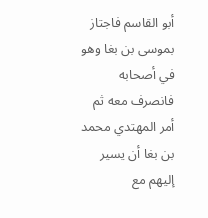أبو القاسم فاجتاز بموسى بن بغا وهو في أصحابه فانصرف معه ثم أمر المهتدي محمد بن بغا أن يسير إليهم مع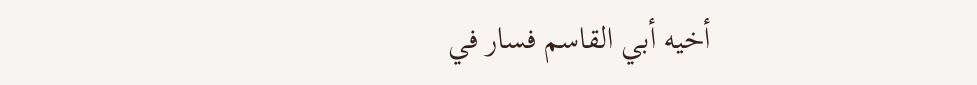أخيه أبي القاسم فسار في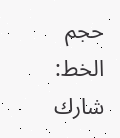حجم الخط:
شارك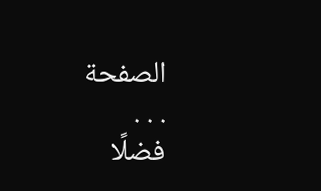الصفحة
. . .
فضلًا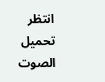انتظر تحميل الصوت